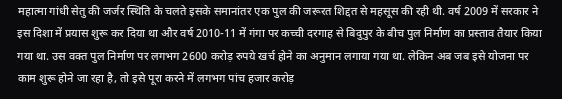महात्मा गांधी सेतु की जर्जर स्थिति के चलते इसके समानांतर एक पुल की जरूरत शिद्दत से महसूस की रही थी. वर्ष 2009 में सरकार ने इस दिशा में प्रयास शुरू कर दिया था और वर्ष 2010-11 में गंगा पर कच्ची दरगाह से बिदुपुर के बीच पुल निर्माण का प्रस्ताव तैयार किया गया था. उस वक्त पुल निर्माण पर लगभग 2600 करोड़ रुपये खर्च होने का अनुमान लगाया गया था. लेकिन अब जब इसे योजना पर काम शुरू होने जा रहा है, तो इसे पूरा करने में लगभग पांच हजार करोड़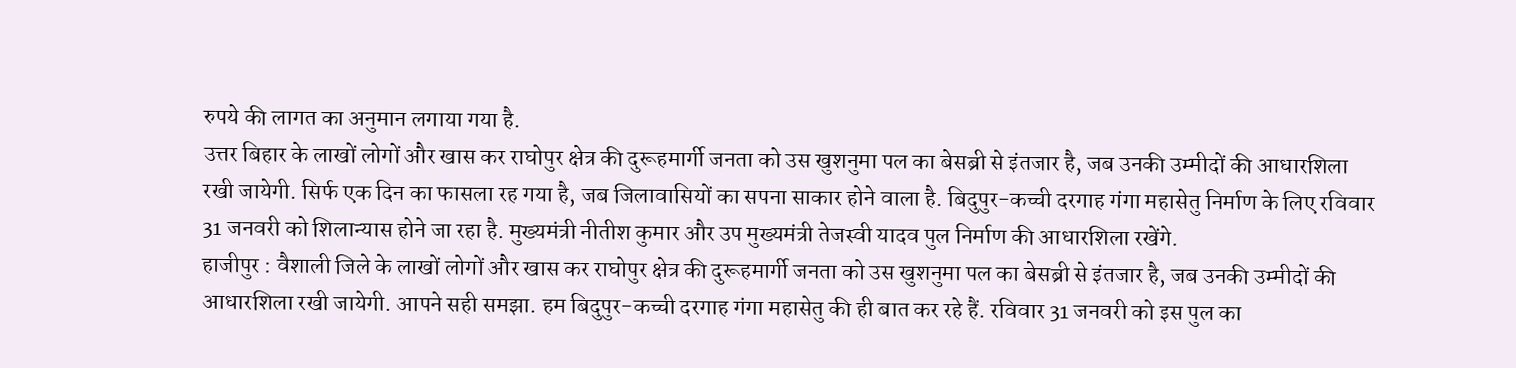रुपये की लागत का अनुमान लगाया गया है.
उत्तर बिहार के लाखों लोगों और खास कर राघोपुर क्षेत्र की दुरूहमार्गी जनता को उस खुशनुमा पल का बेसब्री से इंतजार है, जब उनकी उम्मीदों की आधारशिला रखी जायेगी. सिर्फ एक दिन का फासला रह गया है, जब जिलावासियों का सपना साकार होने वाला है. बिदुपुर-कच्ची दरगाह गंगा महासेतु निर्माण के लिए रविवार 31 जनवरी को शिलान्यास होने जा रहा है. मुख्यमंत्री नीतीश कुमार और उप मुख्यमंत्री तेजस्वी यादव पुल निर्माण की आधारशिला रखेंगे.
हाजीपुर : वैशाली जिले के लाखों लोगों और खास कर राघोपुर क्षेत्र की दुरूहमार्गी जनता को उस खुशनुमा पल का बेसब्री से इंतजार है, जब उनकी उम्मीदों की आधारशिला रखी जायेगी. आपने सही समझा. हम बिदुपुर-कच्ची दरगाह गंगा महासेतु की ही बात कर रहे हैं. रविवार 31 जनवरी को इस पुल का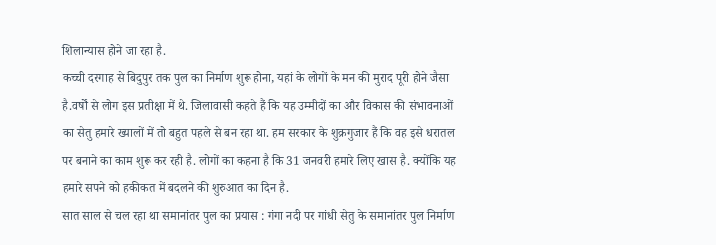शिलान्यास होने जा रहा है.
कच्ची दरगाह से बिदुपुर तक पुल का निर्माण शुरू होना, यहां के लोगों के मन की मुराद पूरी होने जैसा है.वर्षों से लोग इस प्रतीक्षा में थे. जिलावासी कहते हैं कि यह उम्मीदों का और विकास की संभावनाओं का सेतु हमारे ख्यालों में तो बहुत पहले से बन रहा था. हम सरकार के शुक्रगुजार हैं कि वह इसे धरातल पर बनाने का काम शुरू कर रही है. लोगों का कहना है कि 31 जनवरी हमारे लिए खास है. क्योंकि यह हमारे सपने को हकीकत में बदलने की शुरुआत का दिन है.
सात साल से चल रहा था समानांतर पुल का प्रयास : गंगा नदी पर गांधी सेतु के समानांतर पुल निर्माण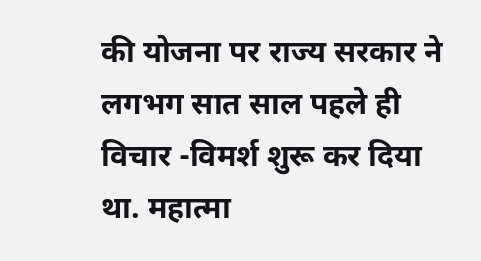की योजना पर राज्य सरकार ने लगभग सात साल पहले ही विचार -विमर्श शुरू कर दिया था. महात्मा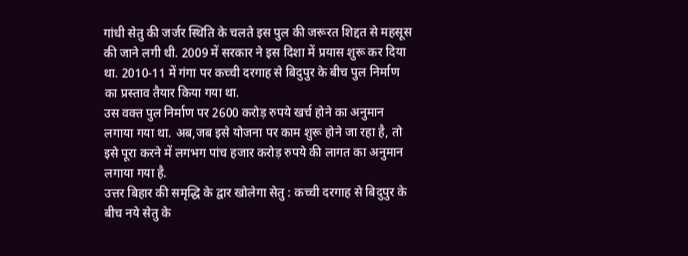गांधी सेतु की जर्जर स्थिति के चलते इस पुल की जरूरत शिद्दत से महसूस की जाने लगी थी. 2009 में सरकार ने इस दिशा में प्रयास शुरू कर दिया था. 2010-11 में गंगा पर कच्ची दरगाह से बिदुपुर के बीच पुल निर्माण का प्रस्ताव तैयार किया गया था.
उस वक्त पुल निर्माण पर 2600 करोड़ रुपये खर्च होने का अनुमान लगाया गया था. अब,जब इसे योजना पर काम शुरू होने जा रहा है, तो इसे पूरा करने में लगभग पांच हजार करोड़ रुपये की लागत का अनुमान लगाया गया है.
उत्तर बिहार की समृद्धि के द्वार खोलेगा सेतु : कच्ची दरगाह से बिदुपुर के बीच नये सेतु के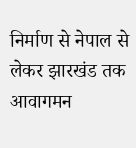निर्माण से नेपाल से लेकर झारखंड तक आवागमन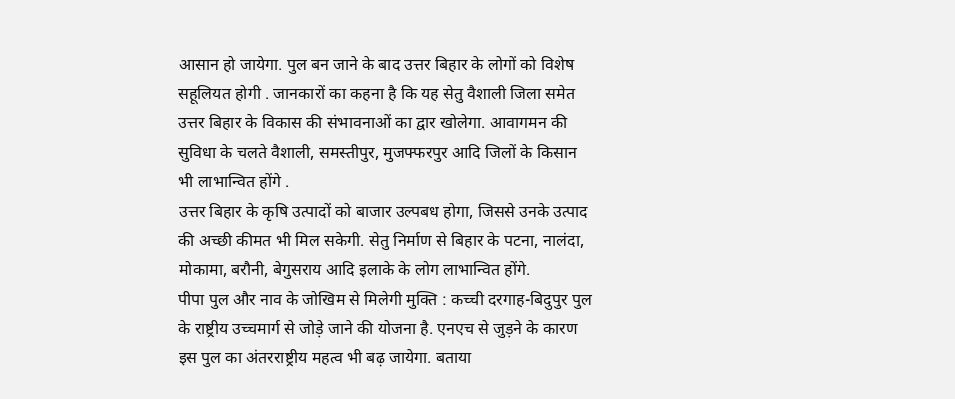आसान हो जायेगा. पुल बन जाने के बाद उत्तर बिहार के लोगों को विशेष सहूलियत होगी . जानकारों का कहना है कि यह सेतु वैशाली जिला समेत उत्तर बिहार के विकास की संभावनाओं का द्वार खोलेगा. आवागमन की सुविधा के चलते वैशाली, समस्तीपुर, मुजफ्फरपुर आदि जिलों के किसान भी लाभान्वित होंगे .
उत्तर बिहार के कृषि उत्पादों को बाजार उल्पबध होगा, जिससे उनके उत्पाद की अच्छी कीमत भी मिल सकेगी. सेतु निर्माण से बिहार के पटना, नालंदा, मोकामा, बरौनी, बेगुसराय आदि इलाके के लोग लाभान्वित होंगे.
पीपा पुल और नाव के जोखिम से मिलेगी मुक्ति : कच्ची दरगाह-बिदुपुर पुल के राष्ट्रीय उच्चमार्ग से जोड़े जाने की योजना है. एनएच से जुड़ने के कारण इस पुल का अंतरराष्ट्रीय महत्व भी बढ़ जायेगा. बताया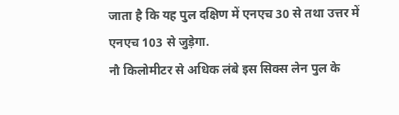जाता है कि यह पुल दक्षिण में एनएच 30 से तथा उत्तर में एनएच 103 से जुड़ेगा.
नौ किलोमीटर से अधिक लंबे इस सिक्स लेन पुल के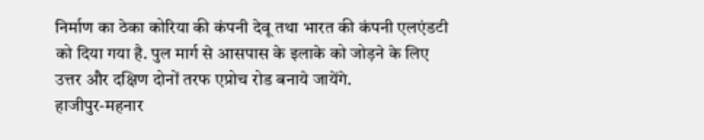निर्माण का ठेका कोरिया की कंपनी देवू तथा भारत की कंपनी एलएंडटी को दिया गया है. पुल मार्ग से आसपास के इलाके को जोड़ने के लिए उत्तर और दक्षिण दोनों तरफ एप्रोच रोड बनाये जायेंगे.
हाजीपुर-महनार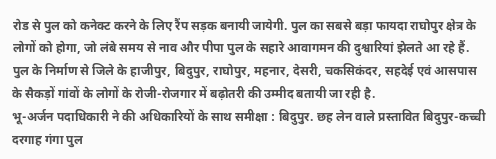रोड से पुल को कनेक्ट करने के लिए रैंप सड़क बनायी जायेगी. पुल का सबसे बड़ा फायदा राघोपुर क्षेत्र के लोगों को होगा, जो लंबे समय से नाव और पीपा पुल के सहारे आवागमन की दुश्वारियां झेलते आ रहे हैं. पुल के निर्माण से जिले के हाजीपुर, बिदुपुर, राघोपुर, महनार, देसरी, चकसिकंदर, सहदेई एवं आसपास के सैकड़ों गांवों के लोगों के रोजी-रोजगार में बढ़ोतरी की उम्मीद बतायी जा रही है.
भू-अर्जन पदाधिकारी ने की अधिकारियों के साथ समीक्षा : बिदुपुर. छह लेन वाले प्रस्तावित बिदुपुर-कच्ची दरगाह गंगा पुल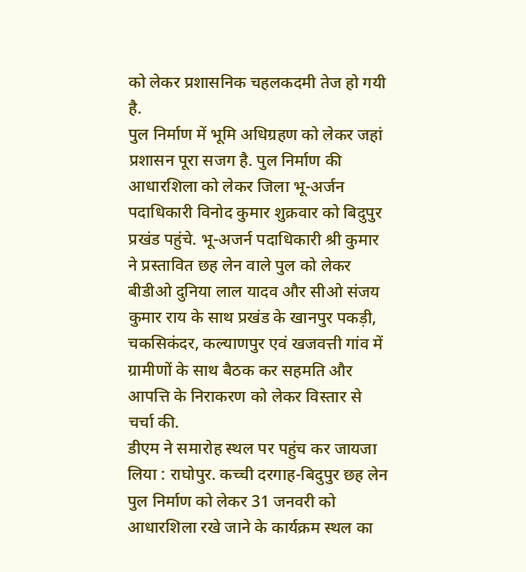को लेकर प्रशासनिक चहलकदमी तेज हो गयी है.
पुल निर्माण में भूमि अधिग्रहण को लेकर जहां प्रशासन पूरा सजग है. पुल निर्माण की आधारशिला को लेकर जिला भू-अर्जन पदाधिकारी विनोद कुमार शुक्रवार को बिदुपुर प्रखंड पहुंचे. भू-अजर्न पदाधिकारी श्री कुमार ने प्रस्तावित छह लेन वाले पुल को लेकर बीडीओ दुनिया लाल यादव और सीओ संजय कुमार राय के साथ प्रखंड के खानपुर पकड़ी, चकसिकंदर, कल्याणपुर एवं खजवत्ती गांव में ग्रामीणों के साथ बैठक कर सहमति और आपत्ति के निराकरण को लेकर विस्तार से चर्चा की.
डीएम ने समारोह स्थल पर पहुंच कर जायजा लिया : राघोपुर. कच्ची दरगाह-बिदुपुर छह लेन पुल निर्माण को लेकर 31 जनवरी को आधारशिला रखे जाने के कार्यक्रम स्थल का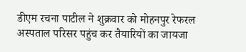डीएम रचना पाटील ने शुक्रवार को मोहनपुर रेफरल अस्पताल परिसर पहुंच कर तैयारियों का जायजा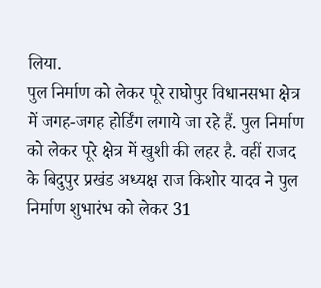लिया.
पुल निर्माण को लेकर पूरे राघोपुर विधानसभा क्षेत्र में जगह-जगह होर्डिंग लगाये जा रहे हैं. पुल निर्माण को लेकर पूरे क्षेत्र में खुशी की लहर है. वहीं राजद के बिदुपुर प्रखंड अध्यक्ष राज किशोर यादव ने पुल निर्माण शुभारंभ को लेकर 31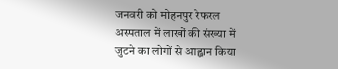जनवरी को मोहनपुर रेफरल अस्पताल में लाखों की संख्या में जुटने का लोगों से आह्वान किया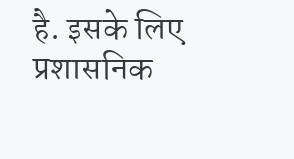है. इसके लिए प्रशासनिक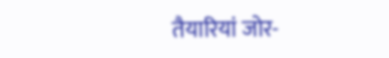तैयारियां जोर-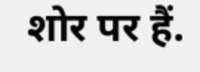शोर पर हैं.